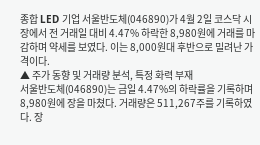종합 LED 기업 서울반도체(046890)가 4월 2일 코스닥 시장에서 전 거래일 대비 4.47% 하락한 8,980원에 거래를 마감하며 약세를 보였다. 이는 8,000원대 후반으로 밀려난 가격이다.
▲ 주가 동향 및 거래량 분석, 특정 화력 부재
서울반도체(046890)는 금일 4.47%의 하락률을 기록하며 8,980원에 장을 마쳤다. 거래량은 511,267주를 기록하였다. 장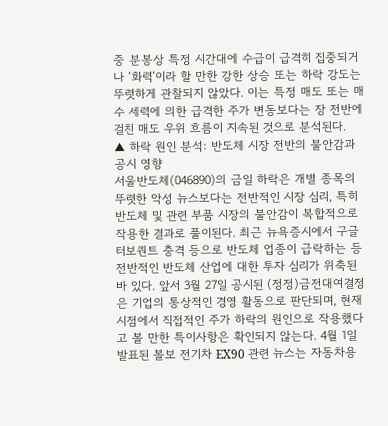중 분봉상 특정 시간대에 수급이 급격히 집중되거나 ‘화력’이라 할 만한 강한 상승 또는 하락 강도는 뚜렷하게 관찰되지 않았다. 이는 특정 매도 또는 매수 세력에 의한 급격한 주가 변동보다는 장 전반에 걸친 매도 우위 흐름이 지속된 것으로 분석된다.
▲ 하락 원인 분석: 반도체 시장 전반의 불안감과 공시 영향
서울반도체(046890)의 금일 하락은 개별 종목의 뚜렷한 악성 뉴스보다는 전반적인 시장 심리, 특히 반도체 및 관련 부품 시장의 불안감이 복합적으로 작용한 결과로 풀이된다. 최근 뉴욕증시에서 구글 터보퀀트 충격 등으로 반도체 업종이 급락하는 등 전반적인 반도체 산업에 대한 투자 심리가 위축된 바 있다. 앞서 3월 27일 공시된 (정정)금전대여결정은 기업의 통상적인 경영 활동으로 판단되며, 현재 시점에서 직접적인 주가 하락의 원인으로 작용했다고 볼 만한 특이사항은 확인되지 않는다. 4월 1일 발표된 볼보 전기차 EX90 관련 뉴스는 자동차용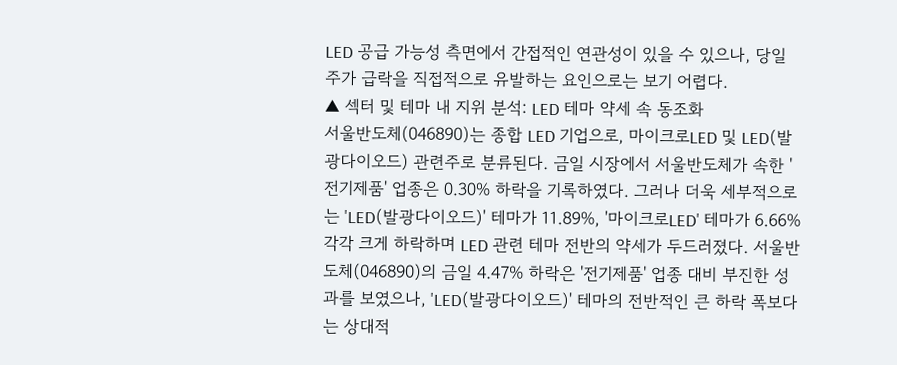LED 공급 가능성 측면에서 간접적인 연관성이 있을 수 있으나, 당일 주가 급락을 직접적으로 유발하는 요인으로는 보기 어렵다.
▲ 섹터 및 테마 내 지위 분석: LED 테마 약세 속 동조화
서울반도체(046890)는 종합 LED 기업으로, 마이크로LED 및 LED(발광다이오드) 관련주로 분류된다. 금일 시장에서 서울반도체가 속한 '전기제품' 업종은 0.30% 하락을 기록하였다. 그러나 더욱 세부적으로는 'LED(발광다이오드)' 테마가 11.89%, '마이크로LED' 테마가 6.66% 각각 크게 하락하며 LED 관련 테마 전반의 약세가 두드러졌다. 서울반도체(046890)의 금일 4.47% 하락은 '전기제품' 업종 대비 부진한 성과를 보였으나, 'LED(발광다이오드)' 테마의 전반적인 큰 하락 폭보다는 상대적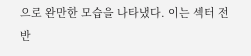으로 완만한 모습을 나타냈다. 이는 섹터 전반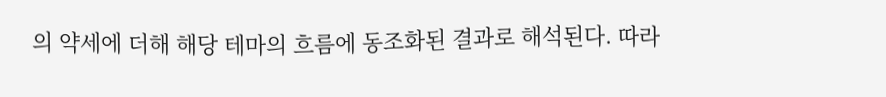의 약세에 더해 해당 테마의 흐름에 동조화된 결과로 해석된다. 따라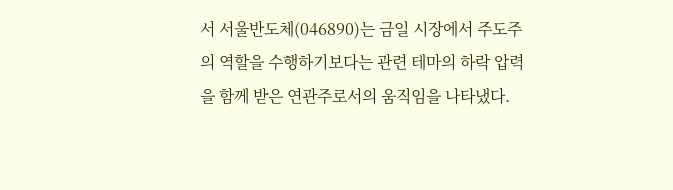서 서울반도체(046890)는 금일 시장에서 주도주의 역할을 수행하기보다는 관련 테마의 하락 압력을 함께 받은 연관주로서의 움직임을 나타냈다.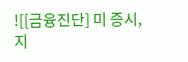![[금융진단] 미 증시, 지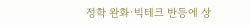정학 완화·빅테크 반등에 상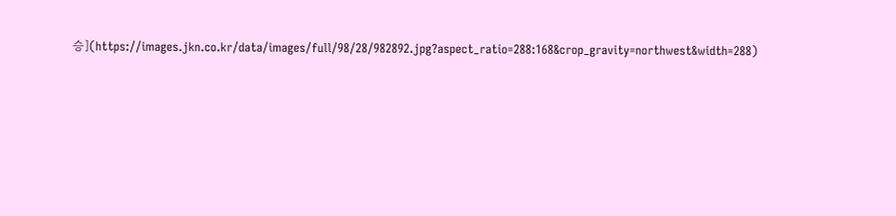승](https://images.jkn.co.kr/data/images/full/98/28/982892.jpg?aspect_ratio=288:168&crop_gravity=northwest&width=288)